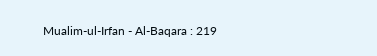Mualim-ul-Irfan - Al-Baqara : 219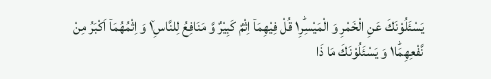یَسْئَلُوْنَكَ عَنِ الْخَمْرِ وَ الْمَیْسِرِ١ؕ قُلْ فِیْهِمَاۤ اِثْمٌ كَبِیْرٌ وَّ مَنَافِعُ لِلنَّاسِ١٘ وَ اِثْمُهُمَاۤ اَكْبَرُ مِنْ نَّفْعِهِمَا١ؕ وَ یَسْئَلُوْنَكَ مَا ذَا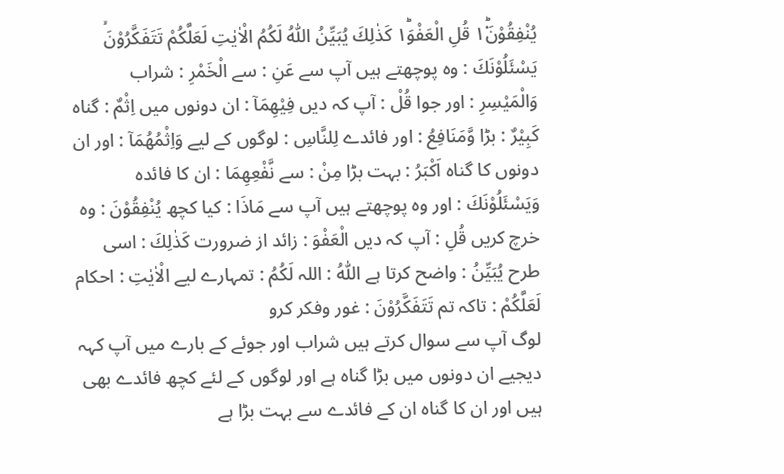یُنْفِقُوْنَ١ؕ۬ قُلِ الْعَفْوَ١ؕ كَذٰلِكَ یُبَیِّنُ اللّٰهُ لَكُمُ الْاٰیٰتِ لَعَلَّكُمْ تَتَفَكَّرُوْنَۙ
يَسْئَلُوْنَكَ : وہ پوچھتے ہیں آپ سے عَنِ : سے الْخَمْرِ : شراب وَالْمَيْسِرِ : اور جوا قُلْ : آپ کہ دیں فِيْهِمَآ : ان دونوں میں اِثْمٌ : گناہ كَبِيْرٌ : بڑا وَّمَنَافِعُ : اور فائدے لِلنَّاسِ : لوگوں کے لیے وَاِثْمُهُمَآ : اور ان دونوں کا گناہ اَكْبَرُ : بہت بڑا مِنْ : سے نَّفْعِهِمَا : ان کا فائدہ وَيَسْئَلُوْنَكَ : اور وہ پوچھتے ہیں آپ سے مَاذَا : کیا کچھ يُنْفِقُوْنَ : وہ خرچ کریں قُلِ : آپ کہ دیں الْعَفْوَ : زائد از ضرورت كَذٰلِكَ : اسی طرح يُبَيِّنُ : واضح کرتا ہے اللّٰهُ : اللہ لَكُمُ : تمہارے لیے الْاٰيٰتِ : احکام لَعَلَّكُمْ : تاکہ تم تَتَفَكَّرُوْنَ : غور وفکر کرو
لوگ آپ سے سوال کرتے ہیں شراب اور جوئے کے بارے میں آپ کہہ دیجیے ان دونوں میں بڑا گناہ ہے اور لوگوں کے لئے کچھ فائدے بھی ہیں اور ان کا گناہ ان کے فائدے سے بہت بڑا ہے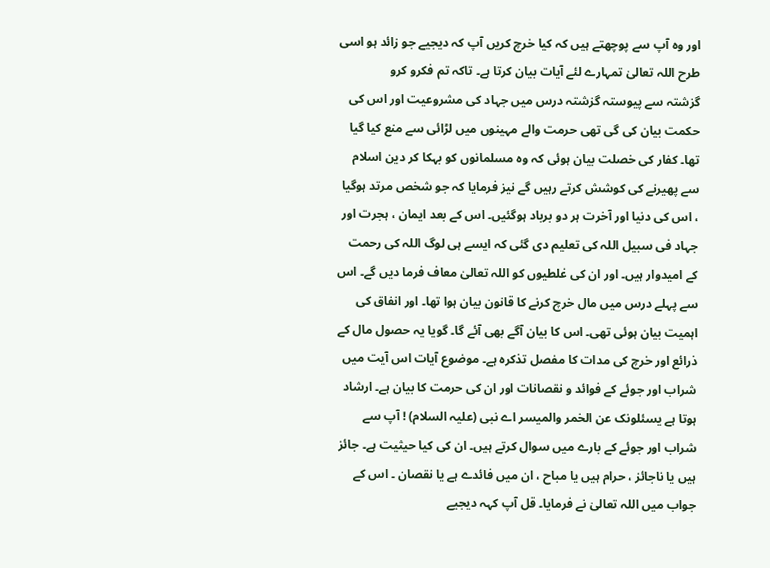اور وہ آپ سے پوچھتے ہیں کہ کیا خرچ کریں آپ کہ دیجیے جو زائد ہو اسی طرح اللہ تعالیٰ تمہارے لئے آیات بیان کرتا ہے۔ تاکہ تم فکرو کرو
گزشتہ سے پیوستہ گزشتہ درس میں جہاد کی مشروعیت اور اس کی حکمت بیان کی گی تھی حرمت والے مہینوں میں لڑائی سے منع کیا گیا تھا۔ کفار کی خصلت بیان ہوئی کہ وہ مسلمانوں کو بہکا کر دین اسلام سے پھیرنے کی کوشش کرتے رہیں گے نیز فرمایا کہ جو شخص مرتد ہوگیا ، اس کی دنیا اور آخرت ہر دو برباد ہوگئیں۔ اس کے بعد ایمان ، ہجرت اور جہاد فی سبیل اللہ کی تعلیم دی گئی کہ ایسے ہی لوگ اللہ کی رحمت کے امیدوار ہیں۔ اور ان کی غلطیوں کو اللہ تعالیٰ معاف فرما دیں گے۔ اس سے پہلے درس میں مال خرچ کرنے کا قانون بیان ہوا تھا۔ اور انفاق کی اہمیت بیان ہوئی تھی۔ اس کا بیان آگے بھی آئے گا۔ گویا یہ حصول مال کے ذرائع اور خرچ کی مدات کا مفصل تذکرہ ہے۔ موضوع آیات اس آیت میں شراب اور جوئے کے فوائد و نقصانات اور ان کی حرمت کا بیان ہے۔ ارشاد ہوتا ہے یسئلونک عن الخمر والمیسر اے نبی (علیہ السلام) ! آپ سے شراب اور جوئے کے بارے میں سوال کرتے ہیں۔ ان کی کیا حیثیت ہے۔ جائز ہیں یا ناجائز ، حرام ہیں یا مباح ، ان میں فائدے ہے یا نقصان ۔ اس کے جواب میں اللہ تعالیٰ نے فرمایا۔ قل آپ کہہ دیجیے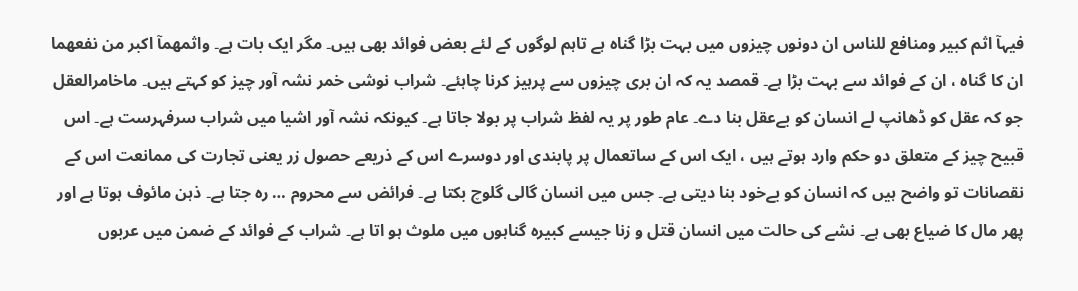فیہآ اثم کبیر ومنافع للناس ان دونوں چیزوں میں بہت بڑا گناہ ہے تاہم لوگوں کے لئے بعض فوائد بھی ہیں۔ مگر ایک بات ہے۔ واثمھمآ اکبر من نفعھما ان کا گناہ ، ان کے فوائد سے بہت بڑا ہے۔ قمصد یہ کہ ان بری چیزوں سے پرہیز کرنا چاہئے۔ شراب نوشی خمر نشہ آور چیز کو کہتے ہیں۔ ماخامرالعقل جو کہ عقل کو ڈھانپ لے انسان کو بےعقل بنا دے۔ عام طور پر یہ لفظ شراب پر بولا جاتا ہے۔ کیونکہ نشہ آور اشیا میں شراب سرفہرست ہے۔ اس قبیح چیز کے متعلق دو حکم وارد ہوتے ہیں ، ایک اس کے ساتعمال پر پابندی اور دوسرے اس کے ذریعے حصول زر یعنی تجارت کی ممانعت اس کے نقصانات تو واضح ہیں کہ انسان کو بےخود بنا دیتی ہے۔ جس میں انسان گالی گلوچ بکتا ہے۔ فرائض سے محروم … رہ جتا ہے۔ ذہن مائوف ہوتا ہے اور پھر مال کا ضیاع بھی ہے۔ نشے کی حالت میں انسان قتل و زنا جیسے کبیرہ گناہوں میں ملوث ہو اتا ہے۔ شراب کے فوائد کے ضمن میں عربوں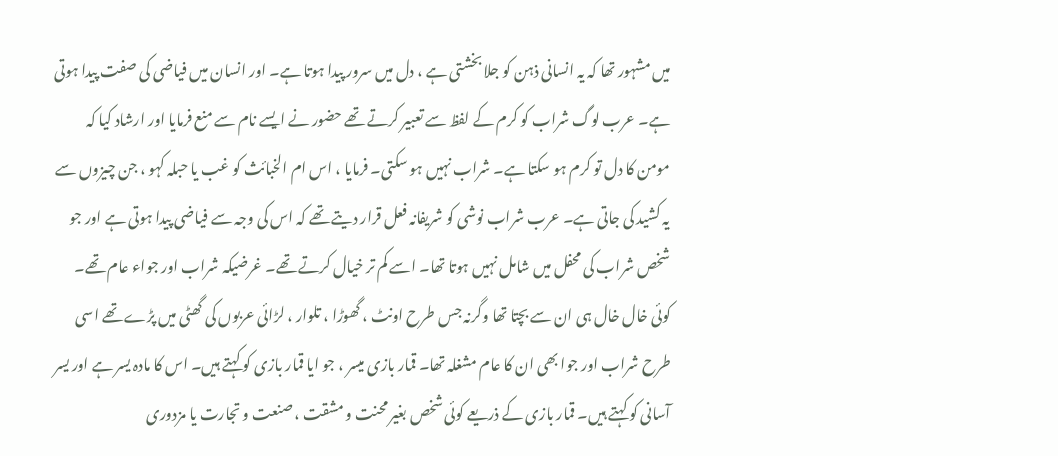میں مشہور تھا کہ یہ انسانی ذہن کو جلا بخشتی ہے ، دل میں سرور پیدا ہوتا ہے۔ اور انسان میں فیاضی کی صفت پیدا ہوتی ہے۔ عرب لوگ شراب کو کرم کے لفظ سے تعبیر کرتے تھے حضور نے ایسے نام سے منع فرمایا اور ارشاد کیا کہ مومن کا دل تو کرم ہو سکتا ہے۔ شراب نہیں ہو سکتی۔ فرمایا ، اس ام الخبائث کو غب یا حبلہ کہو ، جن چیزوں سے یہ کشید کی جاتی ہے۔ عرب شراب نوشی کو شریفانہ فعل قرار دیتے تھے کہ اس کی وجہ سے فیاضی پیدا ہوتی ہے اور جو شخص شراب کی محفل میں شامل نہیں ہوتا تھا۔ اسے کم تر خیال کرتے تھے۔ غرضیکہ شراب اور جواء عام تھے۔ کوئی خال خال ہی ان سے بچتا تھا وگرنہ جس طرح اونٹ ، گھوڑا ، تلوار ، لڑائی عربوں کی گھٹی میں پڑے تھے اسی طرح شراب اور جوا بھی ان کا عام مشغلہ تھا۔ قمار بازی میسر ، جو ایا قمار بازی کو کہتے ہیں۔ اس کا مادہ یسر ہے اور یسر آسانی کو کہتے ہیں۔ قمار بازی کے ذریعے کوئی شخص بغیر محنت و مشقت ، صنعت و تجارت یا مزدوری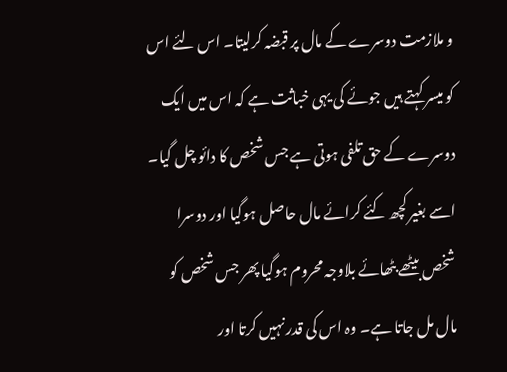و ملازمت دوسرے کے مال پر قبضہ کرلیتا۔ اس لئے اس کو میسر کہتے ہیں جوئے کی یہی خباثت ہے کہ اس میں ایک دوسرے کے حق تلفی ہوتی ہے جس شخص کا دائو چل گیا۔ اسے بغیر کچھ کئے کرائے مال حاصل ہوگیا اور دوسرا شخص بیٹھے بٹھائے بلاوجہ محروم ہوگیا پھر جس شخص کو مال مل جاتا ہے۔ وہ اس کی قدر نہیں کرتا اور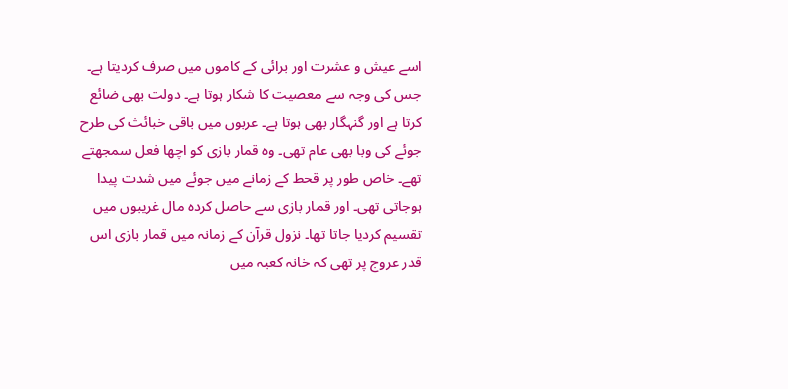اسے عیش و عشرت اور برائی کے کاموں میں صرف کردیتا ہے۔ جس کی وجہ سے معصیت کا شکار ہوتا ہے۔ دولت بھی ضائع کرتا ہے اور گنہگار بھی ہوتا ہے۔ عربوں میں باقی خبائث کی طرح جوئے کی وبا بھی عام تھی۔ وہ قمار بازی کو اچھا فعل سمجھتے تھے۔ خاص طور پر قحط کے زمانے میں جوئے میں شدت پیدا ہوجاتی تھی۔ اور قمار بازی سے حاصل کردہ مال غریبوں میں تقسیم کردیا جاتا تھا۔ نزول قرآن کے زمانہ میں قمار بازی اس قدر عروج پر تھی کہ خانہ کعبہ میں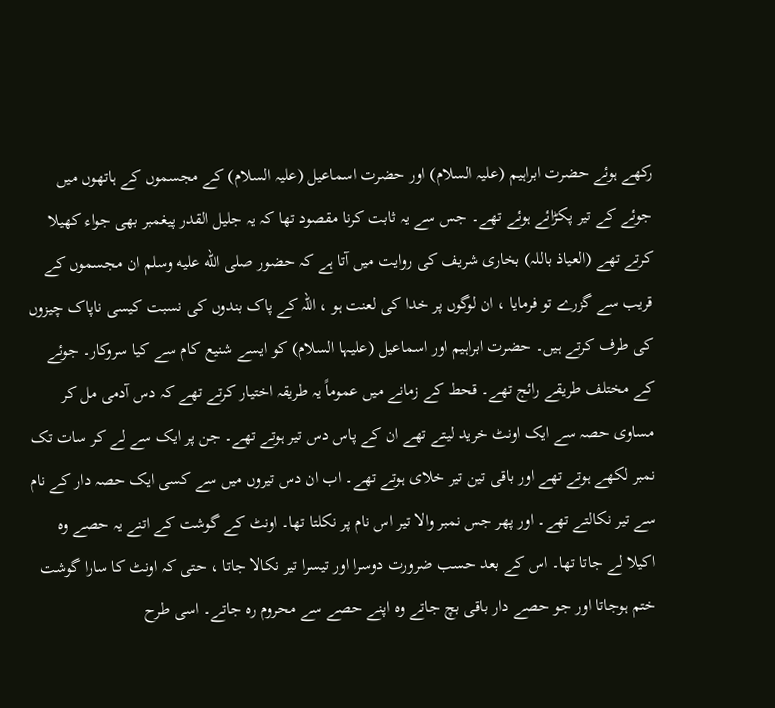رکھے ہوئے حضرت ابراہیم (علیہ السلام) اور حضرت اسماعیل (علیہ السلام) کے مجسموں کے ہاتھوں میں جوئے کے تیر پکڑائے ہوئے تھے۔ جس سے یہ ثابت کرنا مقصود تھا کہ یہ جلیل القدر پیغمبر بھی جواء کھیلا کرتے تھے (العیاذ باللہ) بخاری شریف کی روایت میں آتا ہے کہ حضور صلى الله عليه وسلم ان مجسموں کے قریب سے گزرے تو فرمایا ، ان لوگوں پر خدا کی لعنت ہو ، اللہ کے پاک بندوں کی نسبت کیسی ناپاک چیزوں کی طرف کرتے ہیں۔ حضرت ابراہیم اور اسماعیل (علیہا السلام) کو ایسے شنیع کام سے کیا سروکار۔ جوئے کے مختلف طریقے رائج تھے۔ قحط کے زمانے میں عموماً یہ طریقہ اختیار کرتے تھے کہ دس آدمی مل کر مساوی حصہ سے ایک اونٹ خرید لیتے تھے ان کے پاس دس تیر ہوتے تھے۔ جن پر ایک سے لے کر سات تک نمبر لکھے ہوتے تھے اور باقی تین تیر خلای ہوتے تھے۔ اب ان دس تیروں میں سے کسی ایک حصہ دار کے نام سے تیر نکالتے تھے۔ اور پھر جس نمبر والا تیر اس نام پر نکلتا تھا۔ اونٹ کے گوشت کے اتنے یہ حصے وہ اکیلا لے جاتا تھا۔ اس کے بعد حسب ضرورت دوسرا اور تیسرا تیر نکالا جاتا ، حتی کہ اونٹ کا سارا گوشت ختم ہوجاتا اور جو حصے دار باقی بچ جاتے وہ اپنے حصے سے محروم رہ جاتے۔ اسی طرح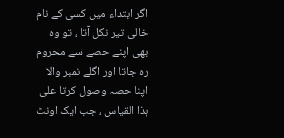اگر ابتداء میں کسی کے نام خالی تیر نکل آتا ، تو وہ بھی اپنے حصے سے محروم رہ جاتا اور اگلے نمبر والا اپنا حصہ وصول کرتا علی ہذا القیاس ، جب ایک اونٹ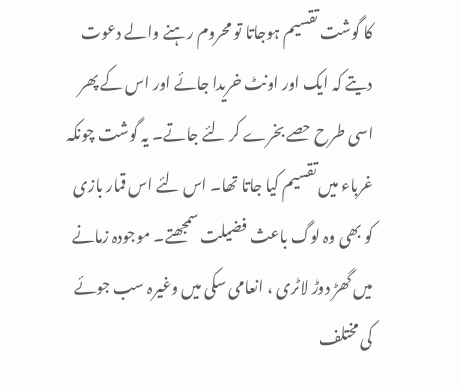کا گوشت تقسیم ہوجاتا تو محروم رہنے والے دعوت دیتے کہ ایک اور اونٹ خریدا جائے اور اس کے پھر اسی طرح حصے بخرے کر لئے جاتے۔ یہ گوشت چونکہ غرباء میں تقسیم کیا جاتا تھا۔ اس لئے اس قمار بازی کو بھی وہ لوگ باعث فضیلت سمجھتے۔ موجودہ زمانے میں گھڑ دوڑ لاٹری ، انعامی سکی میں وغیرہ سب جوئے کی مختلف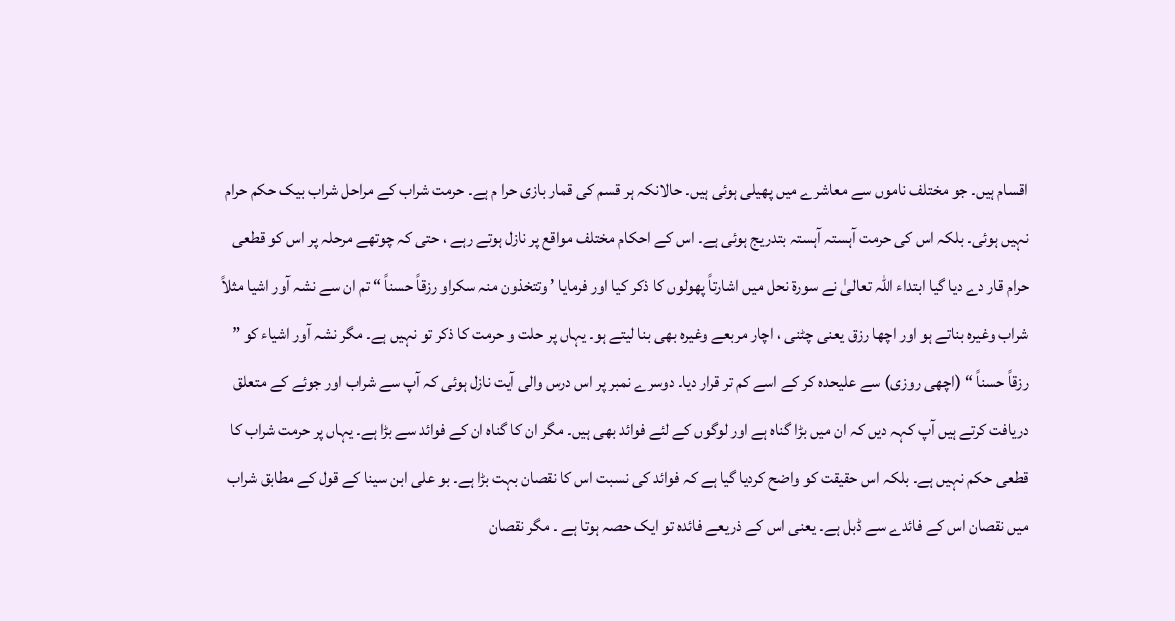اقسام ہیں۔ جو مختلف ناموں سے معاشرے میں پھیلی ہوئی ہیں۔ حالانکہ ہر قسم کی قمار بازی حرا م ہے۔ حرمت شراب کے مراحل شراب بیک حکم حرام نہیں ہوئی۔ بلکہ اس کی حرمت آہستہ آہستہ بتدریج ہوئی ہے۔ اس کے احکام مختلف مواقع پر نازل ہوتے رہے ، حتی کہ چوتھے مرحلہ پر اس کو قطعی حرام قار دے دیا گیا ابتداء اللہ تعالیٰ نے سورة نحل میں اشارتاً پھولوں کا ذکر کیا اور فرمایا ’ وتتخذون منہ سکراو رزقاً حسناً “ تم ان سے نشہ آور اشیا مثلاً شراب وغیرہ بناتے ہو اور اچھا رزق یعنی چٹنی ، اچار مربعے وغیرہ بھی بنا لیتے ہو۔ یہاں پر حلت و حرمت کا ذکر تو نہیں ہے۔ مگر نشہ آور اشیاء کو ” رزقاً حسناً “ (اچھی روزی) سے علیحدہ کر کے اسے کم تر قرار دیا۔ دوسرے نمبر پر اس درس والی آیت نازل ہوئی کہ آپ سے شراب اور جوئے کے متعلق دریافت کرتے ہیں آپ کہہ دیں کہ ان میں بڑا گناہ ہے اور لوگوں کے لئے فوائد بھی ہیں۔ مگر ان کا گناہ ان کے فوائد سے بڑا ہے۔ یہاں پر حرمت شراب کا قطعی حکم نہیں ہے۔ بلکہ اس حقیقت کو واضح کردیا گیا ہے کہ فوائد کی نسبت اس کا نقصان بہت بڑا ہے۔ بو علی ابن سینا کے قول کے مطابق شراب میں نقصان اس کے فائدے سے ڈبل ہے۔ یعنی اس کے ذریعے فائدہ تو ایک حصہ ہوتا ہے ۔ مگر نقصان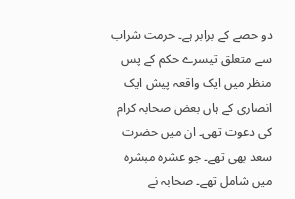دو حصے کے برابر ہے۔ حرمت شراب سے متعلق تیسرے حکم کے پس منظر میں ایک واقعہ پیش ایک انصاری کے ہاں بعض صحابہ کرام کی دعوت تھی۔ ان میں حضرت سعد بھی تھے۔ جو عشرہ مبشرہ میں شامل تھے۔ صحابہ نے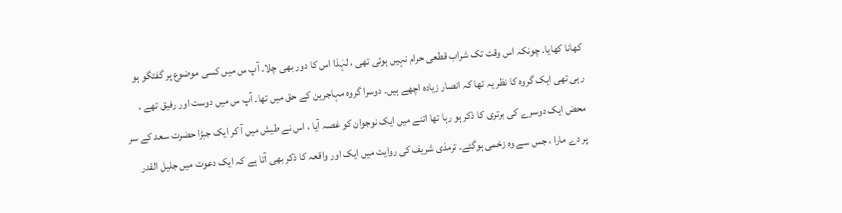کھانا کھایا۔ چونکہ اس وقت تک شراب قطعی حرام نہیں ہوئی تھی ، لہٰذا اس کا دور بھی چلا۔ آپ س میں کسی موضوع پر گفتگو ہو رہی تھی ایک گروہ کا نظر یہ تھا کہ انصار زیادہ اچھے ہیں۔ دوسرا گروہ مہاجرین کے حق میں تھا۔ آپ س میں دوست اور رفیق تھے ، محض ایک دوسرے کی برتری کا ذکر ہو رہا تھا اتنے میں ایک نوجوان کو غصہ آیا ، اس نے طیش میں آ کر ایک جبڑا حضرت سعد کے سر پر دے مارا ، جس سے وہ زخمی ہوگئے۔ ترمذی شریف کی روایت میں ایک اور واقعہ کا ذکر بھی آتا ہے کہ ایک دعوت میں جلیل القدر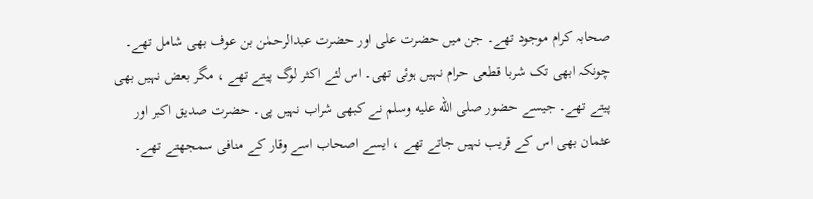صحابہ کرام موجود تھے۔ جن میں حضرت علی اور حضرت عبدالرحمٰن بن عوف بھی شامل تھے۔ چونکہ ابھی تک شربا قطعی حرام نہیں ہوئی تھی۔ اس لئے اکثر لوگ پیتے تھے ، مگر بعض نہیں بھی پیتے تھے۔ جیسے حضور صلى الله عليه وسلم نے کبھی شراب نہیں پی۔ حضرت صدیق اکبر اور عثمان بھی اس کے قریب نہیں جاتے تھے ، ایسے اصحاب اسے وقار کے منافی سمجھتے تھے۔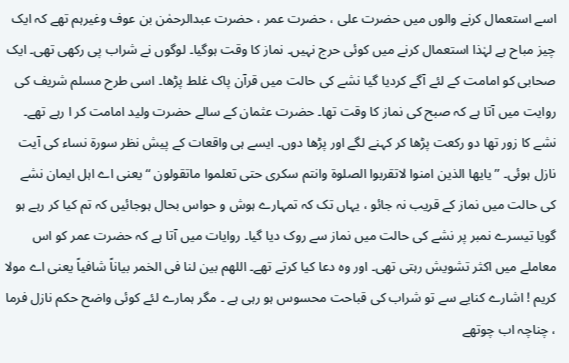اسے استعمال کرنے والوں میں حضرت علی ، حضرت عمر ، حضرت عبدالرحمٰن بن عوف وغیرہم تھے کہ ایک چیز مباح ہے لہٰذا استعمال کرنے میں کوئی حرج نہیں۔ نماز کا وقت ہوگیا۔ لوگوں نے شراب پی رکھی تھی۔ ایک صحابی کو امامت کے لئے آگے کردیا گیا نشے کی حالت میں قرآن پاک غلط پڑھا۔ اسی طرح مسلم شریف کی روایت میں آتا ہے کہ صبح کی نماز کا وقت تھا۔ حضرت عثمان کے سالے حضرت ولید امامت کر ا رہے تھے۔ نشے کا زور تھا دو رکعت پڑھا کر کہنے لگے اور پڑھا دوں۔ ایسے ہی واقعات کے پیش نظر سورة نساء کی آیت نازل ہوئی۔ ” یایھا الذین امنوا لاتقربوا الصلوۃ وانتم سکری حتی تعلموا ماتقولون “ یعنی اے اہل ایمان نشے کی حالت میں نماز کے قریب نہ جائو ، یہاں تک کہ تمہارے ہوش و حواس بحال ہوجائیں کہ تم کیا کر رہے ہو گویا تیسرے نمبر پر نشے کی حالت میں نماز سے روک دیا گیا۔ روایات میں آتا ہے کہ حضرت عمر کو اس معاملے میں اکثر تشویش رہتی تھی۔ اور وہ دعا کیا کرتے تھے۔ اللھم بین لنا فی الخمر بیاناً شافیاً یعنی اے مولا کریم ! اشارے کنایے سے تو شراب کی قباحت محسوس ہو رہی ہے ۔ مگر ہمارے لئے کوئی واضح حکم نازل فرما ، چناچہ اب چوتھے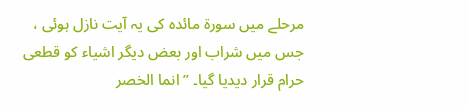مرحلے میں سورة مائدہ کی یہ آیت نازل ہوئی ، جس میں شراب اور بعض دیگر اشیاء کو قطعی حرام قرار دیدیا گیا۔ ” انما الخصر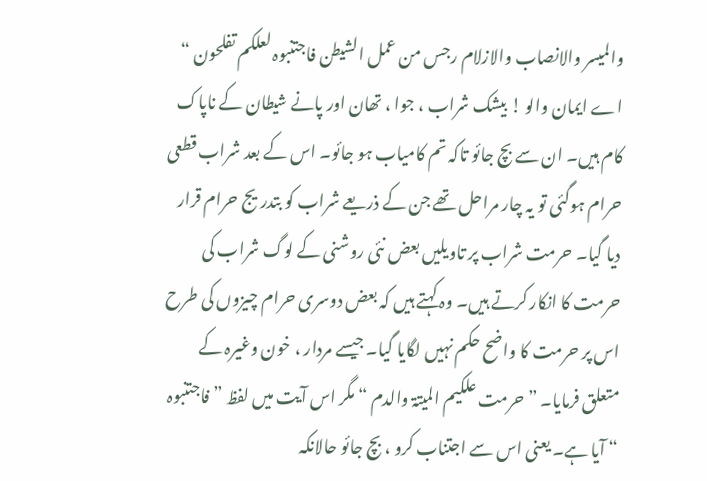والمیسر والانصاب والازلام رجس من عمل الشیطن فاجتنبوہ لعلکم تفلحون “ اے ایمان والو ! بیشک شراب ، جوا ، تھان اور پانے شیطان کے ناپاک کام ہیں۔ ان سے بچ جائو تاکہ تم کامیاب ہو جائو۔ اس کے بعد شراب قطعی حرام ہوگئی تو یہ چار مراحل تھے جن کے ذریعے شراب کو بتدریج حرام قرار دیا گیا۔ حرمت شراب پر تاویلیں بعض نئی روشنی کے لوگ شراب کی حرمت کا انکار کرتے ہیں۔ وہ کہتے ہیں کہ بعض دوسری حرام چیزوں کی طرح اس پر حرمت کا واضح حکم نہیں لگایا گیا۔ جیسے مردار ، خون وغیرہ کے متعلق فرمایا۔ ” حرمت علکیم المیتۃ والدم “ مگر اس آیت میں لفظ ” فاجتنبوہ “ آیا ہے۔ یعنی اس سے اجتناب کرو ، بچ جائو حالانکہ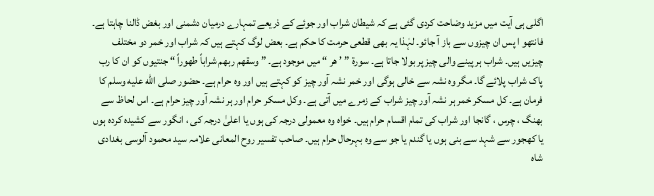اگلی ہی آیت میں مزید وضاحت کردی گئی ہے کہ شیطان شراب اور جوئے کے ذریعے تمہارے درمیان دشمنی اور بغض ڈالنا چاہتا ہے۔ فانتھو ا پس ان چیزوں سے باز آ جائو۔ لہٰذا یہ بھی قطعی حرمت کا حکم ہے۔ بعض لوگ کہتے ہیں کہ شراب اور خمر دو مختلف چیزیں ہیں۔ شراب ہر پینے والی چیز پر بولا جاتا ہے۔ سورة ” ’ ھر “ میں موجود ہے۔ ” وسقھم ربھم شراباً طھوراً “ جنتیوں کو ان کا رب پاک شراب پلائے گا۔ مگر وہ نشہ سے خالی ہوگی اور خمر نشہ آور چیز کو کہتے ہیں اور وہ حرام ہے۔ حضور صلى الله عليه وسلم کا فرمان ہے۔ کل مسکر خمر ہر نشہ آور چیز شراب کے زمرے میں آتی ہے۔ وکل مسکر حرام اور ہر نشہ آور چیز حرام ہے۔ اس لحاظ سے بھنگ ، چرس ، گانجا اور شراب کی تمام اقسام حرام ہیں۔ خواہ وہ معمولی درجہ کی ہوں یا اعلیٰ درجہ کی ، انگور سے کشیدہ کردہ ہوں یا کھجور سے شہد سے بنی ہوں یا گندم یا جو سے وہ بہرحال حرام ہیں۔ صاحب تفسیر روح المعانی علامہ سید محمود آلوسی بغدادی شاہ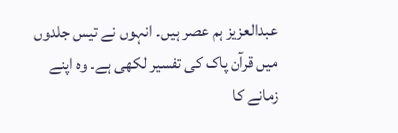عبدالعزیز ہم عصر ہیں۔ انہوں نے تیس جلدوں میں قرآن پاک کی تفسیر لکھی ہے۔ وہ اپنے زمانے کا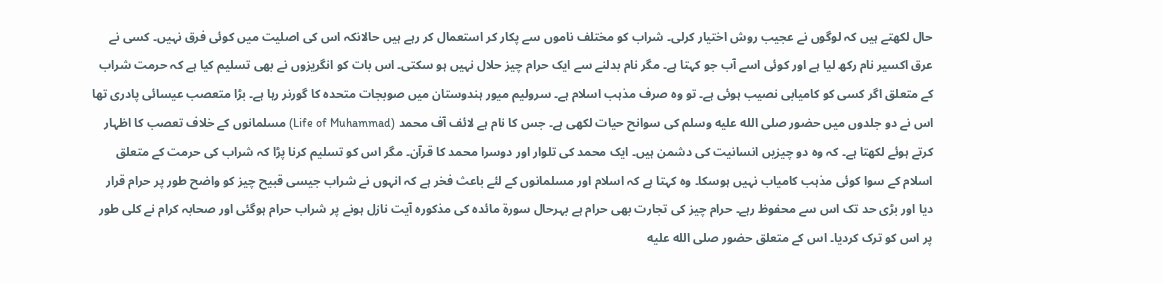حال لکھتے ہیں کہ لوگوں نے عجیب روش اختیار کرلی۔ شراب کو مختلف ناموں سے پکار کر استعمال کر رہے ہیں حالانکہ اس کی اصلیت میں کوئی فرق نہیں۔ کسی نے عرق اکسیر نام رکھ لیا ہے اور کوئی اسے آب جو کہتا ہے۔ مگر نام بدلنے سے ایک حرام چیز حلال نہیں ہو سکتی۔ اس بات کو انگریزوں نے بھی تسلیم کیا ہے کہ حرمت شراب کے متعلق اگر کسی کو کامیابی نصیب ہوئی ہے۔ تو وہ صرف مذہب اسلام ہے۔ سرولیم میور ہندوستان میں صوبجات متحدہ کا گورنر رہا ہے۔ بڑا متعصب عیسائی پادری تھا اس نے دو جلدوں میں حضور صلى الله عليه وسلم کی سوانح حیات لکھی ہے۔ جس کا نام ہے لائف آف محمد (Life of Muhammad) مسلمانوں کے خلاف تعصب کا اظہار کرتے ہوئے لکھتا ہے۔ کہ وہ دو چیزیں انسانیت کی دشمن ہیں۔ ایک محمد کی تلوار اور دوسرا محمد کا قرآن۔ مگر اس کو تسلیم کرنا پڑا کہ شراب کی حرمت کے متعلق اسلام کے سوا کوئی مذہب کامیاب نہیں ہوسکا۔ وہ کہتا ہے کہ اسلام اور مسلمانوں کے لئے باعث فخر ہے کہ انہوں نے شراب جیسی قبیح چیز کو واضح طور پر حرام قرار دیا اور بڑی حد تک اس سے محفوظ رہے۔ حرام چیز کی تجارت بھی حرام ہے بہرحال سورة مائدہ کی مذکورہ آیت نازل ہونے پر شراب حرام ہوگئی اور صحابہ کرام نے کلی طور پر اس کو ترک کردیا۔ اس کے متعلق حضور صلى الله عليه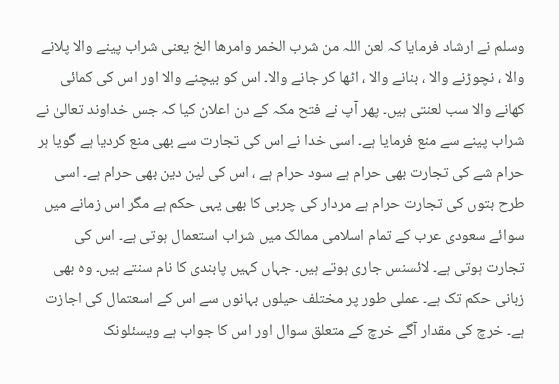وسلم نے ارشاد فرمایا کہ لعن اللہ من شرب الخمر وامرھا الخ یعنی شراب پینے والا پلانے والا ، نچوڑنے والا ، بنانے والا ، اٹھا کر جانے والا۔ اس کو بیچنے والا اور اس کی کمائی کھانے والا سب لعنتی ہیں۔ پھر آپ نے فتح مکہ کے دن اعلان کیا کہ جس خداوند تعالیٰ نے شراب پینے سے منع فرمایا ہے۔ اسی خدا نے اس کی تجارت سے بھی منع کردیا ہے گویا ہر حرام شے کی تجارت بھی حرام ہے سود حرام ہے ، اس کی لین دین بھی حرام ہے۔ اسی طرح بتوں کی تجارت حرام ہے مردار کی چربی کا بھی یہی حکم ہے مگر اس زمانے میں سوائے سعودی عرب کے تمام اسلامی ممالک میں شراب استعمال ہوتی ہے۔ اس کی تجارت ہوتی ہے۔ لائسنس جاری ہوتے ہیں۔ جہاں کہیں پابندی کا نام سنتے ہیں۔ وہ بھی زبانی حکم تک ہے۔ عملی طور پر مختلف حیلوں بہانوں سے اس کے اسعتمال کی اجازت ہے۔ خرچ کی مقدار آگے خرچ کے متعلق سوال اور اس کا جواب ہے ویسئلونک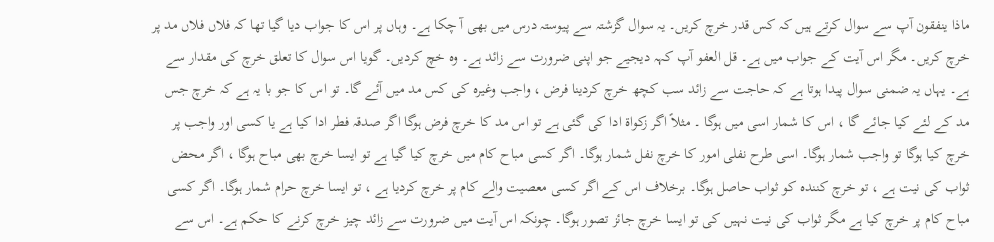ماذا ینفقون آپ سے سوال کرتے ہیں کہ کس قدر خرچ کریں۔ یہ سوال گزشتہ سے پیوستہ درس میں بھی آ چکا ہے۔ وہاں پر اس کا جواب دیا گیا تھا کہ فلاں فلاں مد پر خرچ کریں۔ مگر اس آیت کے جواب میں ہے۔ قل العفو آپ کہہ دیجیے جو اپنی ضرورت سے زائد ہے۔ وہ خچ کردیں۔ گویا اس سوال کا تعلق خرچ کی مقدار سے ہے۔ یہاں یہ ضمنی سوال پیدا ہوتا ہے کہ حاجت سے زائد سب کچھ خرچ کردینا فرض ، واجب وغیرہ کی کس مد میں آئے گا۔ تو اس کا جو با یہ ہے کہ خرچ جس مد کے لئے کیا جائے گا ، اس کا شمار اسی میں ہوگا ۔ مثلاً اگر زکواۃ ادا کی گئی ہے تو اس مد کا خرچ فرض ہوگا اگر صدقہ فطر ادا کیا ہے یا کسی اور واجب پر خرچ کیا ہوگا تو واجب شمار ہوگا۔ اسی طرح نفلی امور کا خرچ نفل شمار ہوگا۔ اگر کسی مباح کام میں خرچ کیا گیا ہے تو ایسا خرچ بھی مباح ہوگا ، اگر محض ثواب کی نیت ہے ، تو خرچ کنندہ کو ثواب حاصل ہوگا۔ برخلاف اس کے اگر کسی معصیت والے کام پر خرچ کردیا ہے ، تو ایسا خرچ حرام شمار ہوگا۔ اگر کسی مباح کام پر خرچ کیا ہے مگر ثواب کی نیت نہیں کی تو ایسا خرچ جائز تصور ہوگا۔ چونکہ اس آیت میں ضرورت سے زائد چیز خرچ کرنے کا حکم ہے۔ اس سے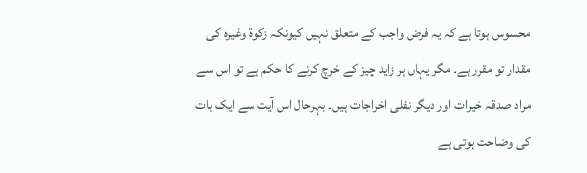محسوس ہوتا ہے کہ یہ فرض واجب کے متعلق نہیں کیونکہ زکوۃ وغیرہ کی مقدار تو مقرر ہے۔ مگر یہاں ہر زاید چیز کے خرچ کرنے کا حکم ہے تو اس سے مراد صدقہ خیرات اور دیگر نفلی اخراجات ہیں۔ بہرحال اس آیت سے ایک بات کی وضاحت ہوتی ہے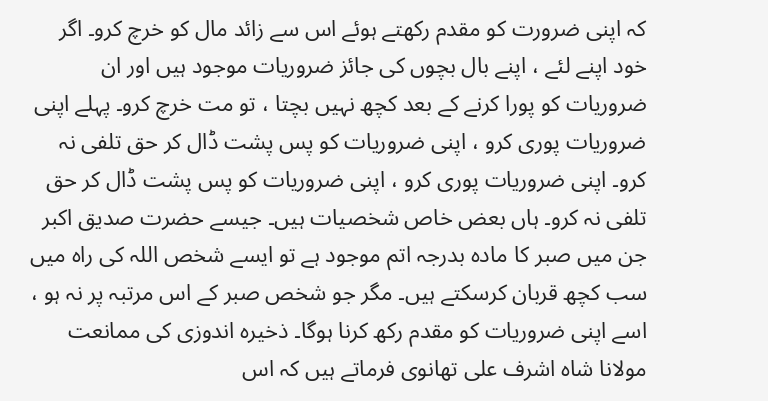کہ اپنی ضرورت کو مقدم رکھتے ہوئے اس سے زائد مال کو خرچ کرو۔ اگر خود اپنے لئے ، اپنے بال بچوں کی جائز ضروریات موجود ہیں اور ان ضروریات کو پورا کرنے کے بعد کچھ نہیں بچتا ، تو مت خرچ کرو۔ پہلے اپنی ضروریات پوری کرو ، اپنی ضروریات کو پس پشت ڈال کر حق تلفی نہ کرو۔ اپنی ضروریات پوری کرو ، اپنی ضروریات کو پس پشت ڈال کر حق تلفی نہ کرو۔ ہاں بعض خاص شخصیات ہیں۔ جیسے حضرت صدیق اکبر جن میں صبر کا مادہ بدرجہ اتم موجود ہے تو ایسے شخص اللہ کی راہ میں سب کچھ قربان کرسکتے ہیں۔ مگر جو شخص صبر کے اس مرتبہ پر نہ ہو ، اسے اپنی ضروریات کو مقدم رکھ کرنا ہوگا۔ ذخیرہ اندوزی کی ممانعت مولانا شاہ اشرف علی تھانوی فرماتے ہیں کہ اس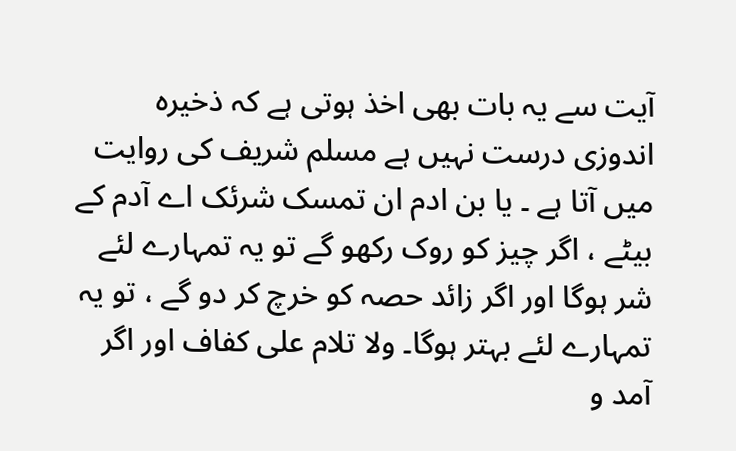آیت سے یہ بات بھی اخذ ہوتی ہے کہ ذخیرہ اندوزی درست نہیں ہے مسلم شریف کی روایت میں آتا ہے ۔ یا بن ادم ان تمسک شرئک اے آدم کے بیٹے ، اگر چیز کو روک رکھو گے تو یہ تمہارے لئے شر ہوگا اور اگر زائد حصہ کو خرچ کر دو گے ، تو یہ تمہارے لئے بہتر ہوگا۔ ولا تلام علی کفاف اور اگر آمد و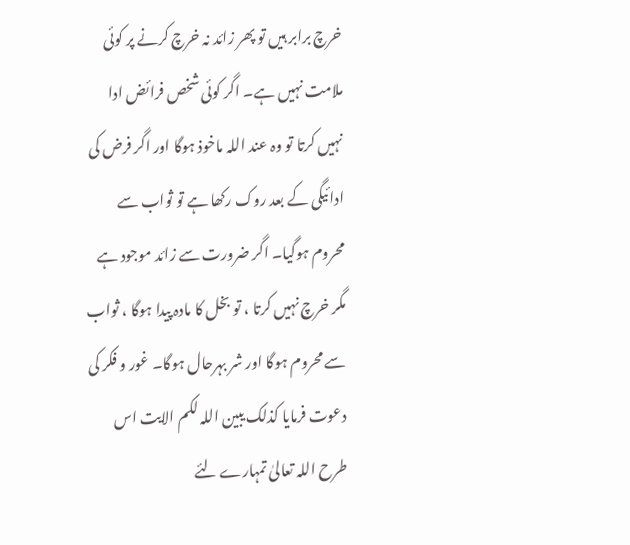خرچ برابر ہیں تو پھر زائد نہ خرچ کرنے پر کوئی ملامت نہیں ہے۔ اگر کوئی شخص فرائض ادا نہیں کرتا تو وہ عند اللہ ماخوذ ہوگا اور اگر فرض کی ادائیگی کے بعد روک رکھا ہے تو ثواب سے محروم ہوگیا۔ اگر ضرورت سے زائد موجود ہے مگر خرچ نہیں کرتا ، تو بخل کا مادہ پیدا ہوگا ، ثواب سے محروم ہوگا اور شر بہرحال ہوگا۔ غور و فکر کی دعوت فرمایا کذلک یبین اللہ لکم الایت اس طرح اللہ تعالیٰ تمہارے لئے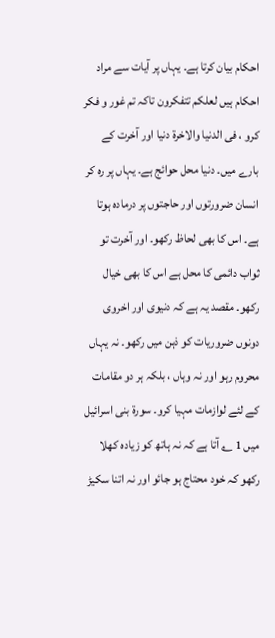احکام بیان کرتا ہے۔ یہاں پر آیات سے مراد احکام ہیں لعلکم تتفکرون تاکہ تم غور و فکر کرو ، فی الدنیا والاخرۃ دنیا اور آخرت کے بارے میں۔ دنیا محل حوائج ہے۔ یہاں پر رہ کر انسان ضرورتوں اور حاجتوں پر درمادہ ہوتا ہے۔ اس کا بھی لحاظ رکھو۔ اور آخرت تو ثواب دائمی کا محل ہے اس کا بھی خیال رکھو۔ مقصد یہ ہے کہ دنیوی اور اخروی دونوں ضروریات کو ذہن میں رکھو۔ نہ یہاں محروم رہو اور نہ وہاں ، بلکہ ہر دو مقامات کے لئے لوازمات مہیا کرو۔ سورة بنی اسرائیل میں 1 ؎ آتا ہے کہ نہ ہاتھ کو زیادہ کھلا رکھو کہ خود محتاج ہو جائو اور نہ اتنا سکیڑ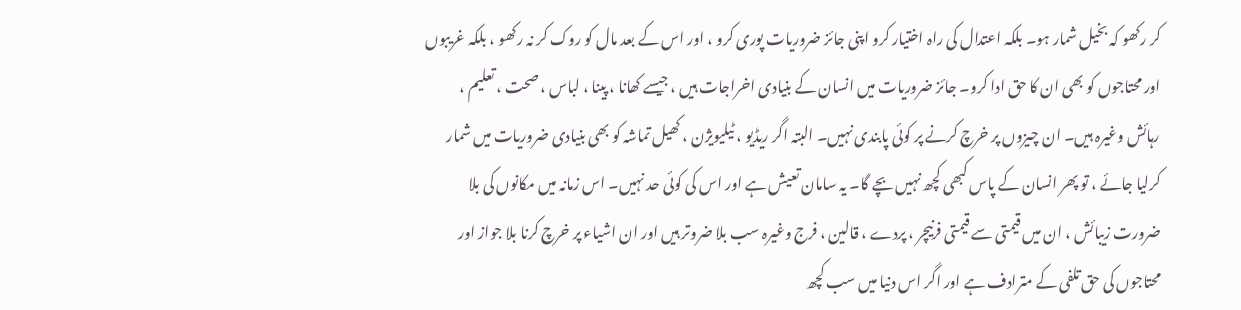کر رکھو کہ بخیل شمار ہو۔ بلکہ اعتدال کی راہ اختیار کرو اپنی جائز ضروریات پوری کرو ، اور اس کے بعد مال کو روک کر نہ رکھو ، بلکہ غریبوں اور محتاجوں کو بھی ان کا حق ادا کرو۔ جائز ضروریات میں انسان کے بنیادی اخراجات ہیں ، جیسے کھانا ، پینا ، لباس ، صحت ، تعلیم ، رہائش وغیرہ ہیں۔ ان چیزوں پر خرچ کرنے پر کوئی پابندی نہیں۔ البتہ اگر ریڈیو ، ٹیلیویژن ، کھیل تماشہ کو بھی بنیادی ضروریات میں شمار کرلیا جائے ، تو پھر انسان کے پاس کبھی کچھ نہیں بچے گا۔ یہ سامان تعیش ہے اور اس کی کوئی حد نہیں۔ اس زمانہ میں مکانوں کی بلا ضرورت زیبائش ، ان میں قیمتی سے قیمتی فرنیچر ، پردے ، قالین ، فرج وغیرہ سب بلا ضروتر ہیں اور ان اشیاء پر خرچ کرنا بلا جواز اور محتاجوں کی حق تلفی کے مترادف ہے اور اگر اس دنیا میں سب کچھ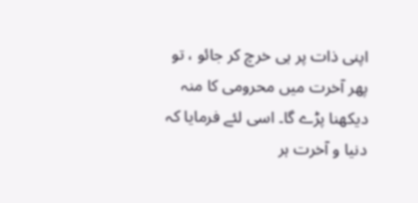اپنی ذات پر ہی خرچ کر جائو ، تو پھر آخرت میں محرومی کا منہ دیکھنا پڑے گا۔ اسی لئے فرمایا کہ دنیا و آخرت ہر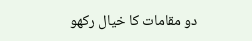دو مقامات کا خیال رکھو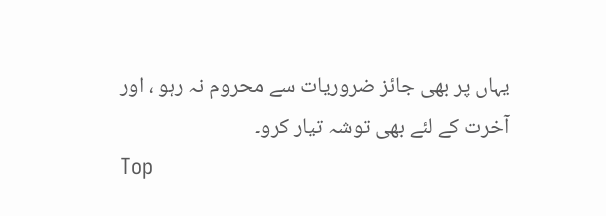یہاں پر بھی جائز ضروریات سے محروم نہ رہو ، اور آخرت کے لئے بھی توشہ تیار کرو۔
Top